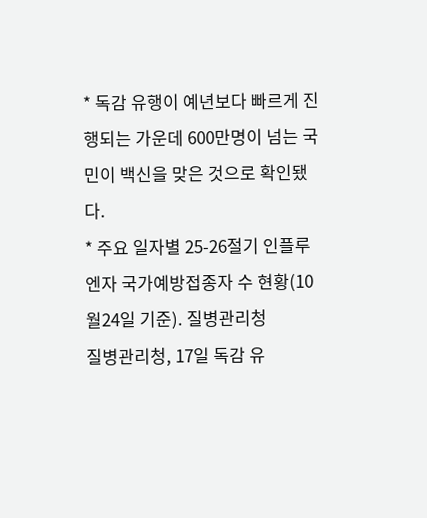* 독감 유행이 예년보다 빠르게 진행되는 가운데 600만명이 넘는 국민이 백신을 맞은 것으로 확인됐다.
* 주요 일자별 25-26절기 인플루엔자 국가예방접종자 수 현황(10월24일 기준). 질병관리청
질병관리청, 17일 독감 유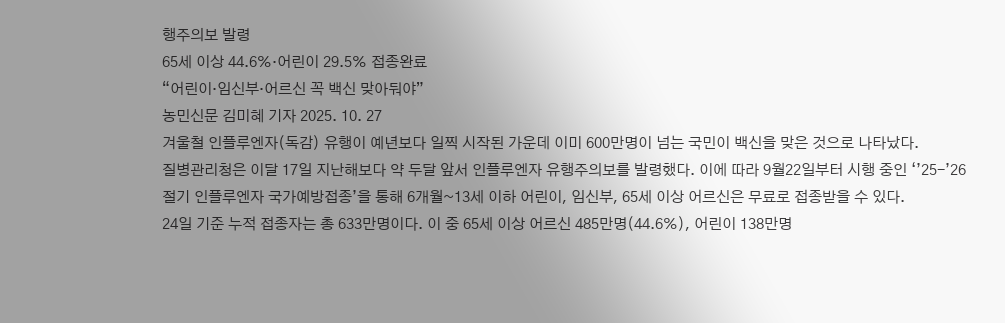행주의보 발령
65세 이상 44.6%·어린이 29.5% 접종완료
“어린이·임신부·어르신 꼭 백신 맞아둬야”
농민신문 김미혜 기자 2025. 10. 27
겨울철 인플루엔자(독감) 유행이 예년보다 일찍 시작된 가운데 이미 600만명이 넘는 국민이 백신을 맞은 것으로 나타났다.
질병관리청은 이달 17일 지난해보다 약 두달 앞서 인플루엔자 유행주의보를 발령했다. 이에 따라 9월22일부터 시행 중인 ‘’25-’26절기 인플루엔자 국가예방접종’을 통해 6개월~13세 이하 어린이, 임신부, 65세 이상 어르신은 무료로 접종받을 수 있다.
24일 기준 누적 접종자는 총 633만명이다. 이 중 65세 이상 어르신 485만명(44.6%), 어린이 138만명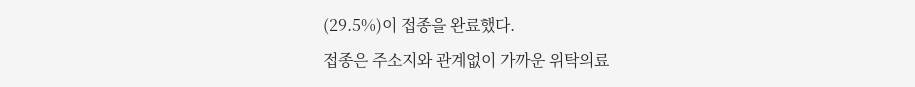(29.5%)이 접종을 완료했다.
접종은 주소지와 관계없이 가까운 위탁의료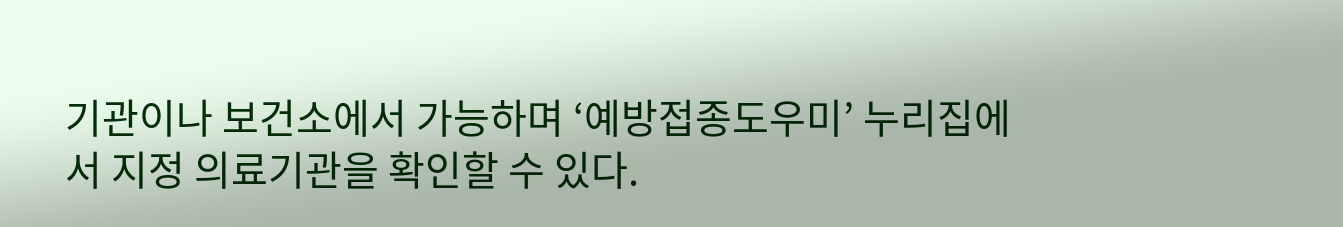기관이나 보건소에서 가능하며 ‘예방접종도우미’ 누리집에서 지정 의료기관을 확인할 수 있다.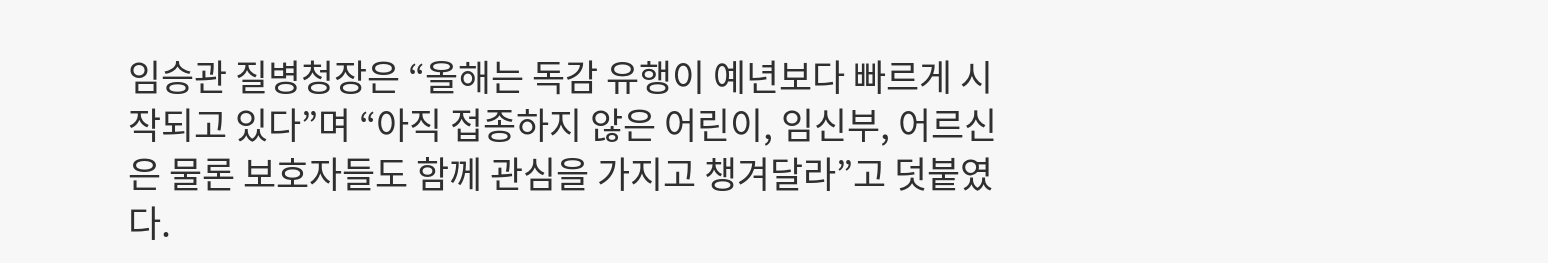임승관 질병청장은 “올해는 독감 유행이 예년보다 빠르게 시작되고 있다”며 “아직 접종하지 않은 어린이, 임신부, 어르신은 물론 보호자들도 함께 관심을 가지고 챙겨달라”고 덧붙였다.